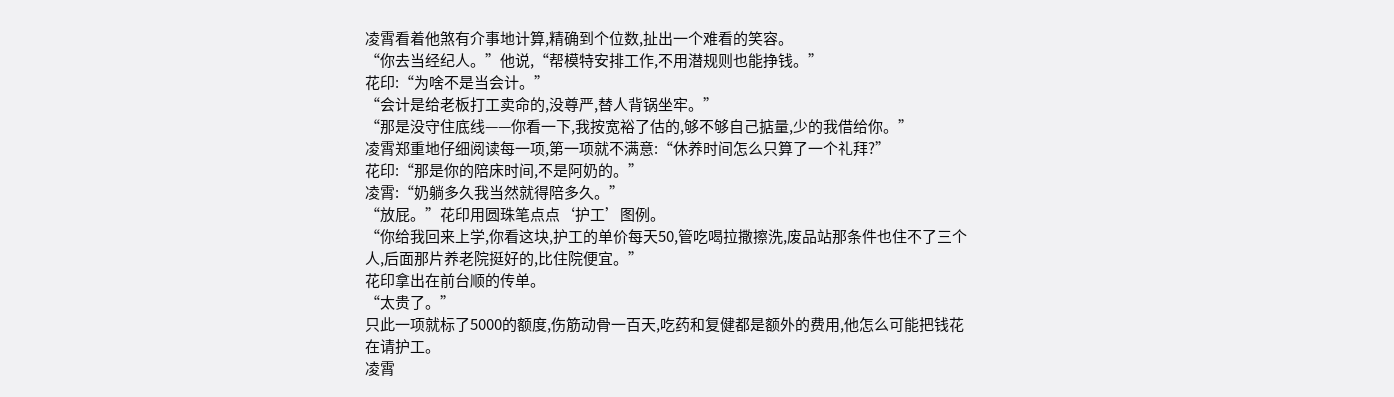凌霄看着他煞有介事地计算,精确到个位数,扯出一个难看的笑容。
“你去当经纪人。”他说,“帮模特安排工作,不用潜规则也能挣钱。”
花印:“为啥不是当会计。”
“会计是给老板打工卖命的,没尊严,替人背锅坐牢。”
“那是没守住底线——你看一下,我按宽裕了估的,够不够自己掂量,少的我借给你。”
凌霄郑重地仔细阅读每一项,第一项就不满意:“休养时间怎么只算了一个礼拜?”
花印:“那是你的陪床时间,不是阿奶的。”
凌霄:“奶躺多久我当然就得陪多久。”
“放屁。”花印用圆珠笔点点‘护工’图例。
“你给我回来上学,你看这块,护工的单价每天50,管吃喝拉撒擦洗,废品站那条件也住不了三个人,后面那片养老院挺好的,比住院便宜。”
花印拿出在前台顺的传单。
“太贵了。”
只此一项就标了5000的额度,伤筋动骨一百天,吃药和复健都是额外的费用,他怎么可能把钱花在请护工。
凌霄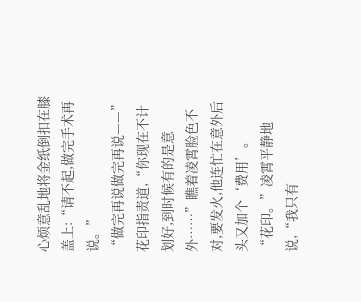心烦意乱地将金纸倒扣在膝盖上:“请不起,做完手术再说。”
“做完再说做完再说——”花印指责道,“你现在不计划好,到时候有的是意外……”瞧着凌霄脸色不对,要发火,他连忙在意外后头又加个‘费用’。
“花印。”凌霄平静地说,“我只有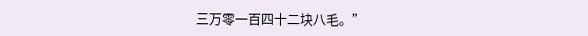三万零一百四十二块八毛。”